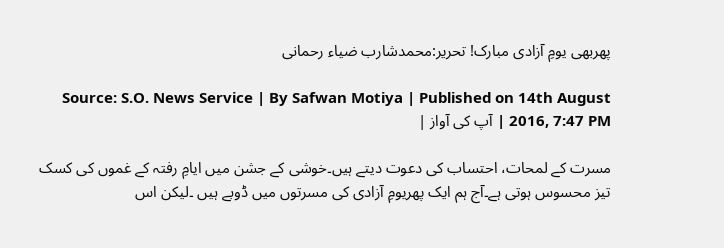پھربھی یومِ آزادی مبارک! تحریر:محمدشارب ضیاء رحمانی

Source: S.O. News Service | By Safwan Motiya | Published on 14th August 2016, 7:47 PM | آپ کی آواز |

مسرت کے لمحات، احتساب کی دعوت دیتے ہیں۔خوشی کے جشن میں ایامِ رفتہ کے غموں کی کسک تیز محسوس ہوتی ہے۔آج ہم ایک پھریومِ آزادی کی مسرتوں میں ڈوبے ہیں ۔لیکن اس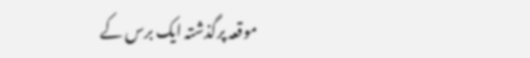موقعہ پرگذشتہ ایک برس کے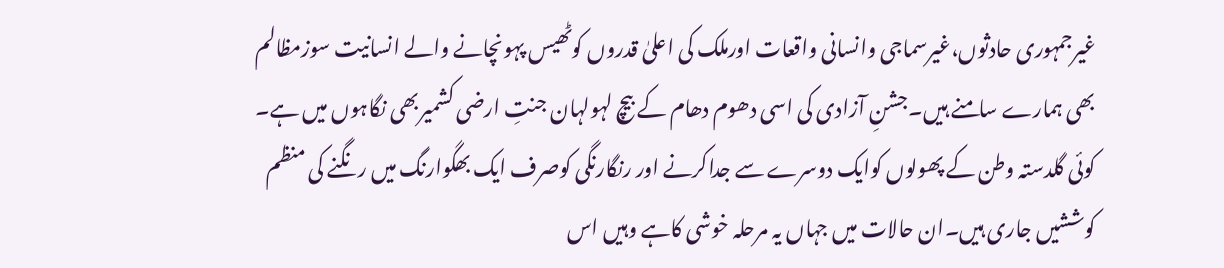غیرجمہوری حادثوں،غیرسماجی وانسانی واقعات اورملک کی اعلیٰ قدروں کوٹھیس پہونچانے والے انسانیت سوزمظالم بھی ہمارے سامنے ہیں۔جشنِ آزادی کی اسی دھوم دھام کے بیچ لہولہان جنتِ ارضی کشمیربھی نگاہوں میں ہے۔ کوئی گلدستہ وطن کے پھولوں کوایک دوسرے سے جداکرنے اور رنگارنگی کوصرف ایک بھگوارنگ میں رنگنے کی منظم کوششیں جاری ہیں۔ان حالات میں جہاں یہ مرحلہ خوشی کاہے وہیں اس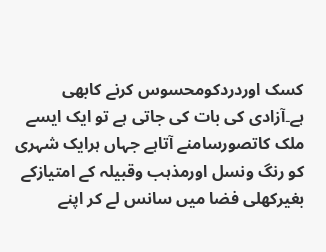کسک اوردردکومحسوس کرنے کابھی ہے۔آزادی کی بات کی جاتی ہے تو ایک ایسے ملک کاتصورسامنے آتاہے جہاں ہرایک شہری کو رنگ ونسل اورمذہب وقبیلہ کے امتیازکے بغیرکھلی فضا میں سانس لے کر اپنے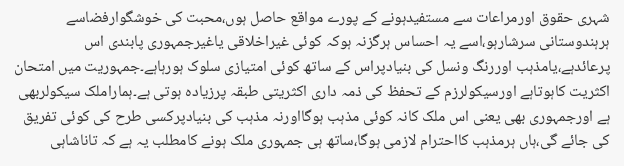شہری حقوق اورمراعات سے مستفیدہونے کے پورے مواقع حاصل ہوں،محبت کی خوشگوارفضاسے ہرہندوستانی سرشارہو،اسے یہ احساس ہرگزنہ ہوکہ کوئی غیراخلاقی یاغیرجمہوری پابندی اس پرعائدہے،یامذہب اوررنگ ونسل کی بنیادپراس کے ساتھ کوئی امتیازی سلوک ہورہاہے۔جمہوریت میں امتحان اکثریت کاہوتاہے اورسیکولرزم کے تحفظ کی ذمہ داری اکثریتی طبقہ پرزیادہ ہوتی ہے۔ہماراملک سیکولربھی ہے اورجمہوری بھی یعنی اس ملک کانہ کوئی مذہب ہوگااورنہ مذہب کی بنیادپرکسی طرح کی کوئی تفریق کی جائے گی،ہاں ہرمذہب کااحترام لازمی ہوگا،ساتھ ہی جمہوری ملک ہونے کامطلب یہ ہے کہ تاناشاہی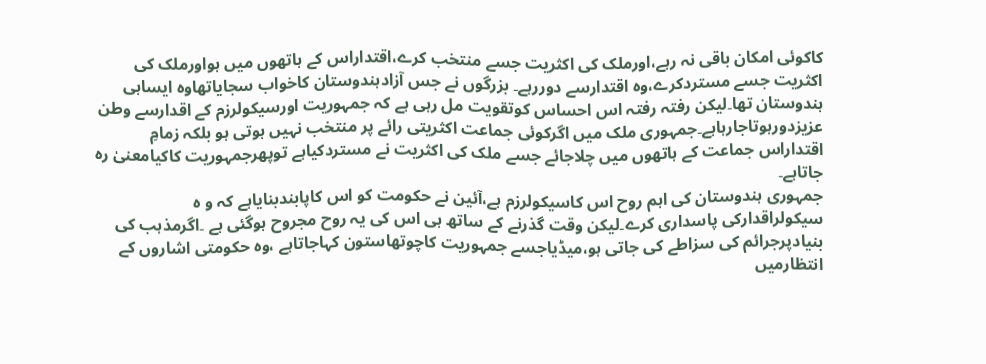کاکوئی امکان باقی نہ رہے،اورملک کی اکثریت جسے منتخب کرے،اقتداراس کے ہاتھوں میں ہواورملک کی اکثریت جسے مستردکرے،وہ اقتدارسے دوررہے۔ بزرگوں نے جس آزادہندوستان کاخواب سجایاتھاوہ ایساہی ہندوستان تھا۔لیکن رفتہ رفتہ اس احساس کوتقویت مل رہی ہے کہ جمہوریت اورسیکولرزم کے اقدارسے وطن عزیزدورہوتاجارہاہے۔جمہوری ملک میں اگرکوئی جماعت اکثریتی رائے پر منتخب نہیں ہوتی ہو بلکہ زمامِ اقتداراس جماعت کے ہاتھوں میں چلاجائے جسے ملک کی اکثریت نے مستردکیاہے توپھرجمہوریت کاکیامعنیٰ رہ جاتاہے۔
جمہوری ہندوستان کی اہم روح اس کاسیکولرزم ہے،آئین نے حکومت کو اس کاپابندبنایاہے کہ و ہ سیکولراقدارکی پاسداری کرے۔لیکن وقت گذرنے کے ساتھ ہی اس کی یہ روح مجروح ہوگئی ہے ۔اگرمذہب کی بنیادپرجرائم کی سزاطے کی جاتی ہو،میڈیاجسے جمہوریت کاچوتھاستون کہاجاتاہے ،وہ حکومتی اشاروں کے انتظارمیں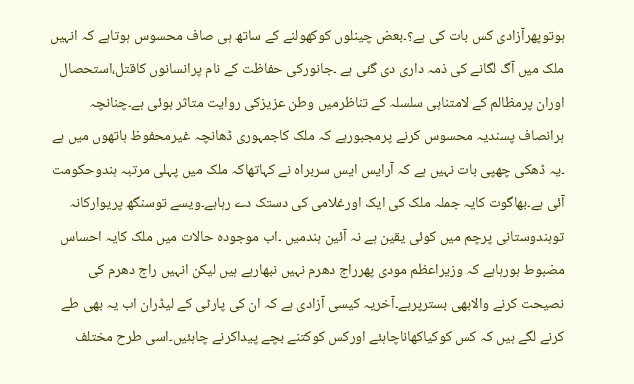ہوتوپھرآزادی کس بات کی ہے؟۔بعض چینلوں کوکھولنے کے ساتھ ہی صاف محسوس ہوتاہے کہ انہیں ملک میں آگ لگانے کی ذمہ داری دی گئی ہے ۔جانورکی حفاظت کے نام پرانسانوں کاقتل،استحصال اوران پرمظالم کے لامتناہی سلسلہ کے تناظرمیں وطن عزیزکی روایت متاثر ہوئی ہے۔چنانچہ ہرانصاف پسندیہ محسوس کرنے پرمجبورہے کہ ملک کاجمہوری ڈھانچہ غیرمحفوظ ہاتھوں میں ہے ۔یہ ڈھکی چھپی بات نہیں ہے کہ آرایس ایس سربراہ نے کہاتھاکہ ملک میں پہلی مرتبہ ہندوحکومت آئی ہے۔بھاگوت کایہ جملہ ملک کی ایک اورغلامی کی دستک دے رہاہے۔ویسے توسنگھ پریوارکانہ توہندوستانی پرچم میں کوئی یقین ہے نہ آئین ہندمیں ۔اب موجودہ حالات میں ملک کایہ احساس مضبوط ہورہاہے کہ وزیراعظم مودی پھرراج دھرم نہیں نبھارہے ہیں لیکن انہیں راج دھرم کی نصیحت کرنے والابھی بسترپرہے۔آخریہ کیسی آزادی ہے کہ ان کی پارٹی کے لیڈران اب یہ بھی طے کرنے لگے ہیں کہ کس کوکیاکھاناچاہئے اورکس کوکتنے بچے پیداکرنے چاہئیں۔اسی طرح مختلف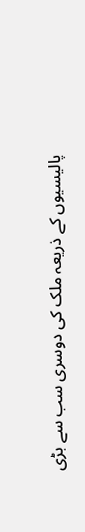پالیسیوں کے ذریعہ ملک کی دوسری سب سے بڑی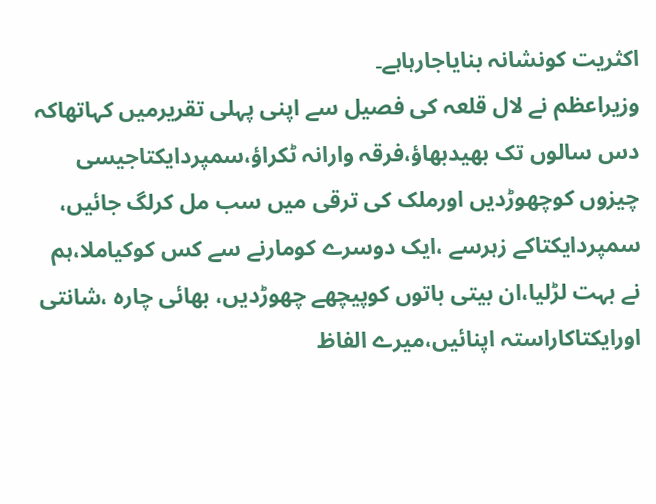اکثریت کونشانہ بنایاجارہاہے۔
وزیراعظم نے لال قلعہ کی فصیل سے اپنی پہلی تقریرمیں کہاتھاکہ دس سالوں تک بھیدبھاؤ،فرقہ وارانہ ٹکراؤ،سمپردایکتاجیسی چیزوں کوچھوڑدیں اورملک کی ترقی میں سب مل کرلگ جائیں، سمپردایکتاکے زہرسے ،ایک دوسرے کومارنے سے کس کوکیاملا،ہم نے بہت لڑلیا،ان بیتی باتوں کوپیچھے چھوڑدیں، بھائی چارہ ،شانتی اورایکتاکاراستہ اپنائیں،میرے الفاظ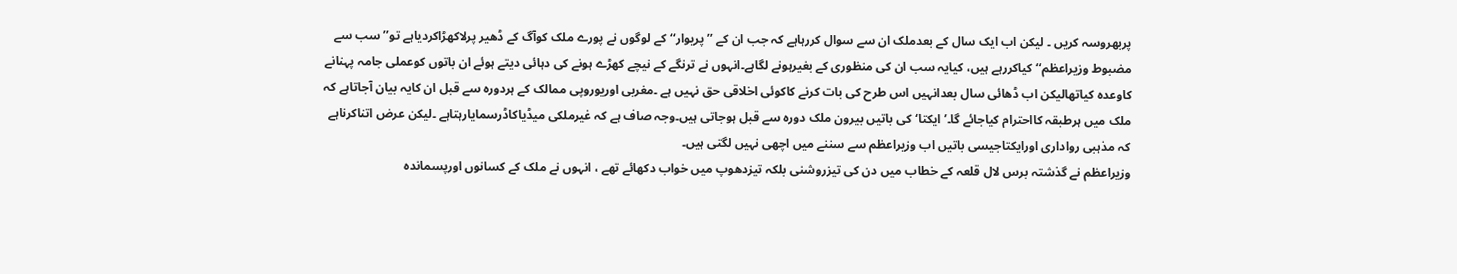پربھروسہ کریں ۔ لیکن اب ایک سال کے بعدملک ان سے سوال کررہاہے کہ جب ان کے ’’پریوار‘‘کے لوگوں نے پورے ملک کوآگ کے ڈھیر پرلاکھڑاکردیاہے تو’’سب سے مضبوط وزیراعظم‘‘ کیاکررہے ہیں، کیایہ سب ان کی منظوری کے بغیرہونے لگاہے۔انہوں نے ترنگے کے نیچے کھڑے ہونے کی دہائی دیتے ہوئے ان باتوں کوعملی جامہ پہنانے کاوعدہ کیاتھالیکن اب ڈھائی سال بعدانہیں اس طرح کی بات کرنے کاکوئی اخلاقی حق نہیں ہے ۔مغربی اوریوروپی ممالک کے ہردورہ سے قبل ان کایہ بیان آجاتاہے کہ ملک میں ہرطبقہ کااحترام کیاجائے گا۔’ایکتا‘کی باتیں بیرون ملک دورہ سے قبل ہوجاتی ہیں۔وجہ صاف ہے کہ غیرملکی میڈیاکاڈرسمایارہتاہے ۔لیکن عرض اتناکرناہے کہ مذہبی رواداری اورایکتاجیسی باتیں اب وزیراعظم سے سننے میں اچھی نہیں لگتی ہیں۔
وزیراعظم نے گذشتہ برس لال قلعہ کے خطاب میں دن کی تیزروشنی بلکہ تیزدھوپ میں خواب دکھائے تھے ، انہوں نے ملک کے کسانوں اورپسماندہ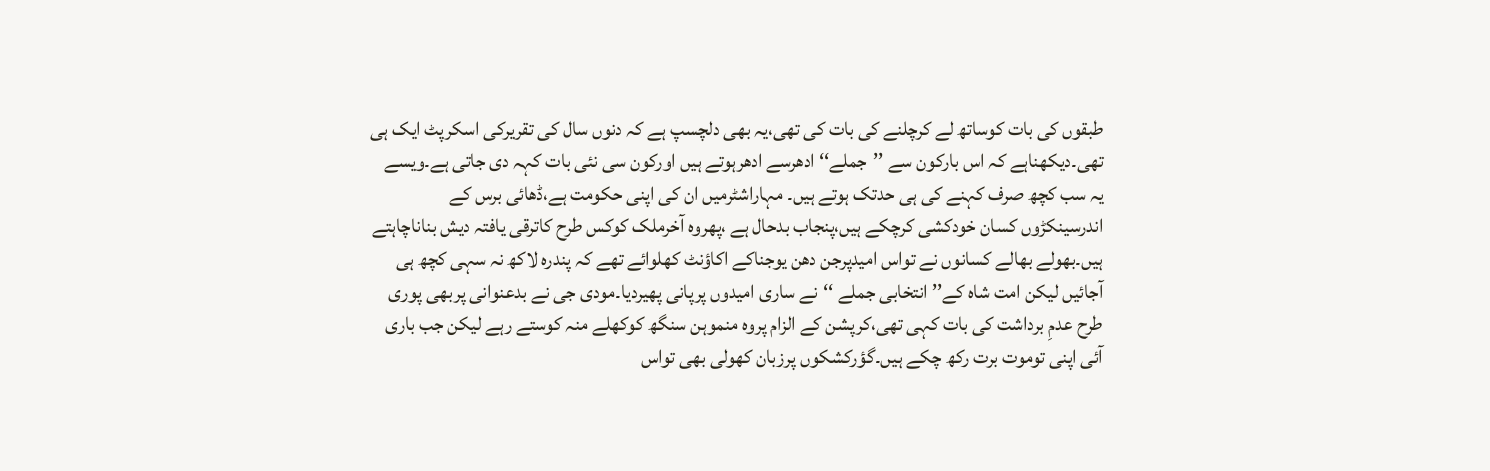طبقوں کی بات کوساتھ لے کرچلنے کی بات کی تھی،یہ بھی دلچسپ ہے کہ دنوں سال کی تقریرکی اسکرپٹ ایک ہی تھی۔دیکھناہے کہ اس بارکون سے ’’جملے‘‘ ادھرسے ادھرہوتے ہیں اورکون سی نئی بات کہہ دی جاتی ہے۔ویسے یہ سب کچھ صرف کہنے کی ہی حدتک ہوتے ہیں۔ مہاراشٹرمیں ان کی اپنی حکومت ہے،ڈھائی برس کے اندرسینکڑوں کسان خودکشی کرچکے ہیں،پنجاب بدحال ہے ،پھروہ آخرملک کوکس طرح کاترقی یافتہ دیش بناناچاہتے ہیں۔بھولے بھالے کسانوں نے تواس امیدپرجن دھن یوجناکے اکاؤنٹ کھلوائے تھے کہ پندرہ لاکھ نہ سہی کچھ ہی آجائیں لیکن امت شاہ کے’’ انتخابی جملے ‘‘نے ساری امیدوں پرپانی پھیردیا۔مودی جی نے بدعنوانی پربھی پوری طرح عدمِ برداشت کی بات کہی تھی،کرپشن کے الزام پروہ منموہن سنگھ کوکھلے منہ کوستے رہے لیکن جب باری آئی اپنی توموت برت رکھ چکے ہیں۔گؤرکشکوں پرزبان کھولی بھی تواس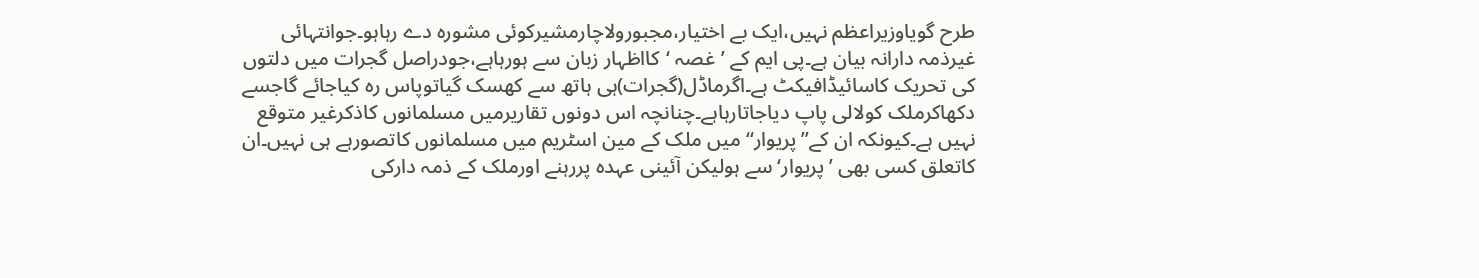طرح گویاوزیراعظم نہیں،ایک بے اختیار،مجبورولاچارمشیرکوئی مشورہ دے رہاہو۔جوانتہائی غیرذمہ دارانہ بیان ہے۔پی ایم کے ’غصہ ‘کااظہار زبان سے ہورہاہے،جودراصل گجرات میں دلتوں کی تحریک کاسائیڈافیکٹ ہے۔اگرماڈل(گجرات)ہی ہاتھ سے کھسک گیاتوپاس رہ کیاجائے گاجسے دکھاکرملک کولالی پاپ دیاجاتارہاہے۔چنانچہ اس دونوں تقاریرمیں مسلمانوں کاذکرغیر متوقع نہیں ہے۔کیونکہ ان کے’’پریوار‘‘میں ملک کے مین اسٹریم میں مسلمانوں کاتصورہے ہی نہیں۔ان کاتعلق کسی بھی ’پریوار‘سے ہولیکن آئینی عہدہ پررہنے اورملک کے ذمہ دارکی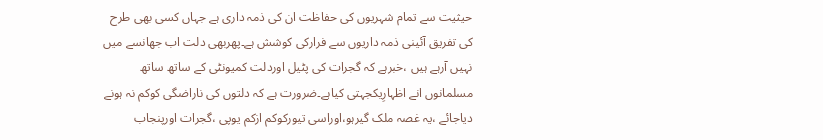حیثیت سے تمام شہریوں کی حفاظت ان کی ذمہ داری ہے جہاں کسی بھی طرح کی تفریق آئینی ذمہ داریوں سے فرارکی کوشش ہے۔پھربھی دلت اب جھانسے میں نہیں آرہے ہیں ،خبرہے کہ گجرات کی پٹیل اوردلت کمیونٹی کے ساتھ ساتھ مسلمانوں انے اظہارِیکجہتی کیاہے۔ضرورت ہے کہ دلتوں کی ناراضگی کوکم نہ ہونے دیاجائے ،یہ غصہ ملک گیرہو،اوراسی تیورکوکم ازکم یوپی ،گجرات اورپنجاب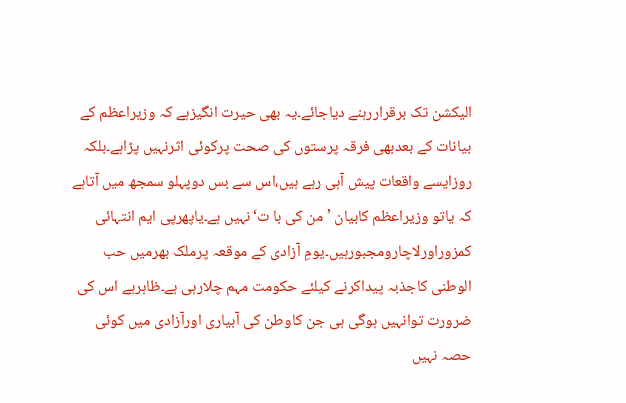الیکشن تک برقراررہنے دیاجائے۔یہ بھی حیرت انگیزہے کہ وزیراعظم کے بیانات کے بعدبھی فرقہ پرستوں کی صحت پرکوئی اثرنہیں پڑاہے۔بلکہ روزایسے واقعات پیش آہی رہے ہیں،اس سے بس دوپہلو سمجھ میں آتاہے کہ یاتو وزیراعظم کابیان ’من کی با ت‘نہیں ہے۔یاپھرپی ایم انتہائی کمزوراورلاچارومجبورہیں۔یومِ آزادی کے موقعہ پرملک بھرمیں حب الوطنی کاجذبہ پیداکرنے کیلئے حکومت مہم چلارہی ہے۔ظاہرہے اس کی ضرورت توانہیں ہوگی ہی جن کاوطن کی آبیاری اورآزادی میں کوئی حصہ نہیں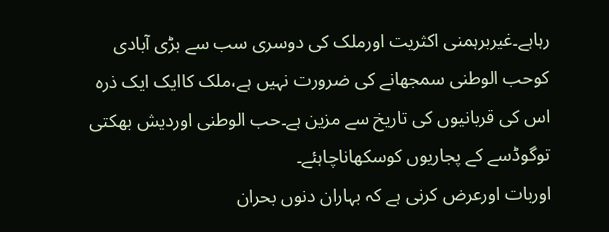رہاہے۔غیربرہمنی اکثریت اورملک کی دوسری سب سے بڑی آبادی کوحب الوطنی سمجھانے کی ضرورت نہیں ہے،ملک کاایک ایک ذرہ اس کی قربانیوں کی تاریخ سے مزین ہے۔حب الوطنی اوردیش بھکتی توگوڈسے کے پجاریوں کوسکھاناچاہئے۔
اوربات اورعرض کرنی ہے کہ بہاران دنوں بحران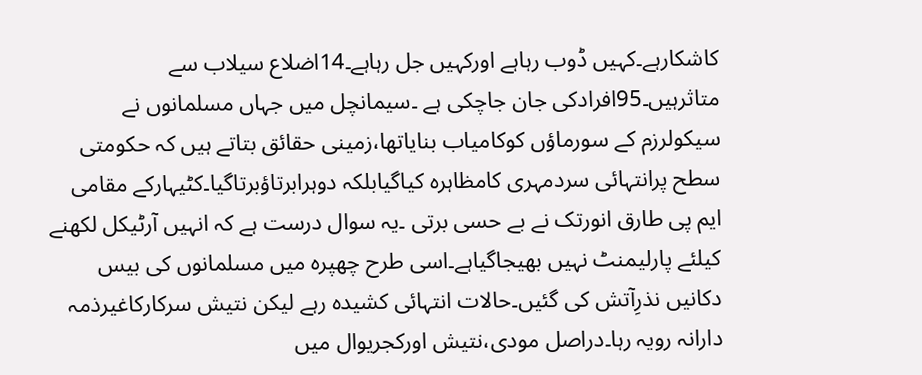کاشکارہے۔کہیں ڈوب رہاہے اورکہیں جل رہاہے۔14اضلاع سیلاب سے متاثرہیں۔95افرادکی جان جاچکی ہے ۔سیمانچل میں جہاں مسلمانوں نے سیکولرزم کے سورماؤں کوکامیاب بنایاتھا،زمینی حقائق بتاتے ہیں کہ حکومتی سطح پرانتہائی سردمہری کامظاہرہ کیاگیابلکہ دوہرابرتاؤبرتاگیا۔کٹیہارکے مقامی ایم پی طارق انورتک نے بے حسی برتی ۔یہ سوال درست ہے کہ انہیں آرٹیکل لکھنے کیلئے پارلیمنٹ نہیں بھیجاگیاہے۔اسی طرح چھپرہ میں مسلمانوں کی بیس دکانیں نذرِآتش کی گئیں۔حالات انتہائی کشیدہ رہے لیکن نتیش سرکارکاغیرذمہ دارانہ رویہ رہا۔دراصل مودی،نتیش اورکجریوال میں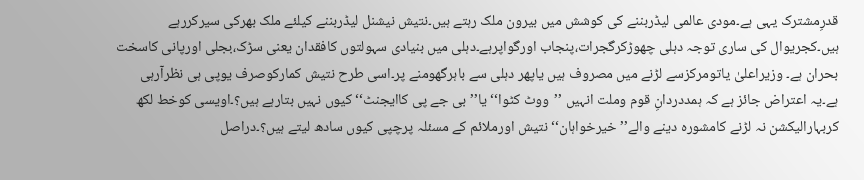قدرِمشترک یہی ہے۔مودی عالمی لیڈربننے کی کوشش میں بیرون ملک رہتے ہیں۔نتیش نیشنل لیڈربننے کیلئے ملک بھرکی سیرکررہے ہیں۔کجریوال کی ساری توجہ دہلی چھوڑکرگجرات،پنجاب اورگواپرہے۔دہلی میں بنیادی سہولتوں کافقدان یعنی سڑک،بجلی اورپانی کاسخت بحران ہے۔ وزیراعلیٰ یاتومرکزسے لڑنے میں مصروف ہیں یاپھر دہلی سے باہرگھومنے پر۔اسی طرح نتیش کمارکوصرف یوپی ہی نظرآرہی ہے۔یہ اعتراض جائز ہے کہ ہمددردانِ قوم وملت انہیں ’’ووٹ کٹوا‘‘یا’’بی جے پی کاایجنٹ‘‘کیوں نہیں بتارہے ہیں؟۔اویسی کوخط لکھ کربہارالیکشن نہ لڑنے کامشورہ دینے والے’’خیرخواہان‘‘نتیش اورملائم کے مسئلہ پرچپی کیوں سادھ لیتے ہیں؟۔دراصل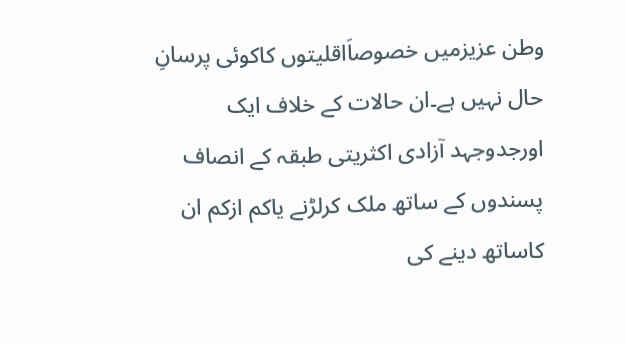وطن عزیزمیں خصوصاَاقلیتوں کاکوئی پرسانِ حال نہیں ہے۔ان حالات کے خلاف ایک اورجدوجہد آزادی اکثریتی طبقہ کے انصاف پسندوں کے ساتھ ملک کرلڑنے یاکم ازکم ان کاساتھ دینے کی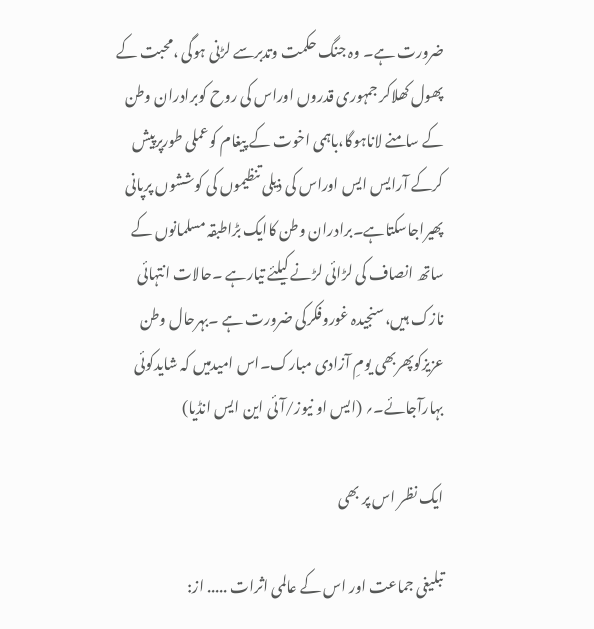ضرورت ہے۔ وہ جنگ حکمت وتدبرسے لڑنی ہوگی ،محبت کے پھول کھلاکر جمہوری قدروں اوراس کی روح کوبرادران وطن کے سامنے لاناہوگا،باہمی اخوت کے پیغام کوعملی طورپرپیش کرکے آرایس ایس اوراس کی ذیلی تنظیموں کی کوششوں پرپانی پھیراجاسکتاہے۔برادران وطن کاایک بڑاطبقہ مسلمانوں کے ساتھ انصاف کی لڑائی لڑنے کیلئے تیارہے ۔حالات انتہائی نازک ہیں،سنجیدہ غوروفکرکی ضرورت ہے ۔بہرحال وطن عزیزکوپھربھی یومِ آزادی مبارک۔اس امیدمیں کہ شایدکوئی بہارآجائے۔؍ (ایس او نیوز/آئی این ایس انڈیا)

ایک نظر اس پر بھی

تبلیغی جماعت اور اس کے عالمی اثرات ..... از: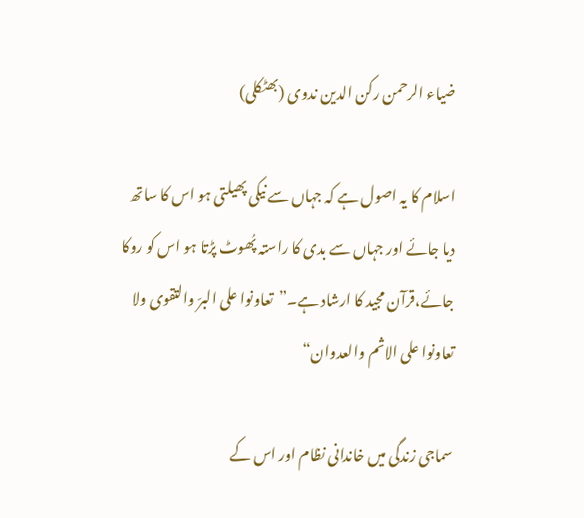ضیاء الرحمن رکن الدین ندوی (بھٹکلی)

اسلام کا یہ اصول ہے کہ جہاں سے نیکی پھیلتی ہو اس کا ساتھ دیا جائے اور جہاں سے بدی کا راستہ پُھوٹ پڑتا ہو اس کو روکا جائے،قرآن مجید کا ارشاد ہے۔”تعاونوا علی البرّ والتقوی ولا تعاونوا علی الاثم والعدوان“

سماجی زندگی میں خاندانی نظام اور اس کے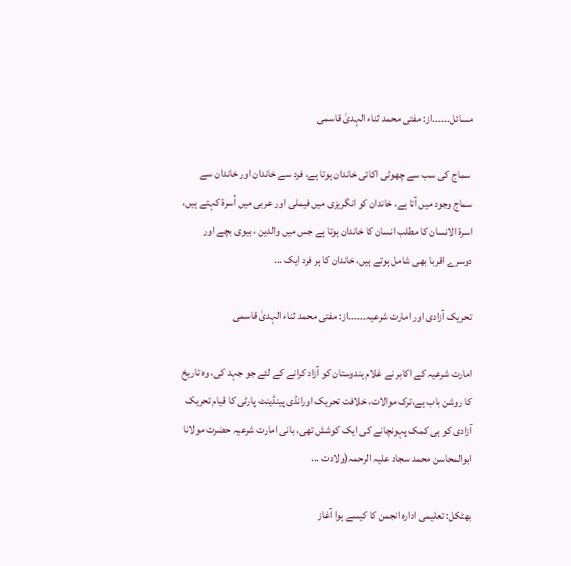مسائل۔۔۔۔۔۔از: مفتی محمد ثناء الہدیٰ قاسمی

 سماج کی سب سے چھوٹی اکائی خاندان ہوتا ہے، فرد سے خاندان اور خاندان سے سماج وجود میں آتا ہے، خاندان کو انگریزی میں فیملی اور عربی میں اُسرۃ کہتے ہیں، اسرۃ الانسان کا مطلب انسان کا خاندان ہوتا ہے جس میں والدین ، بیوی بچے اور دوسرے اقربا بھی شامل ہوتے ہیں، خاندان کا ہر فرد ایک ...

تحریک آزادی اور امارت شرعیہ۔۔۔۔۔۔از: مفتی محمد ثناء الہدیٰ قاسمی

امارت شرعیہ کے اکابر نے غلام ہندوستان کو آزاد کرانے کے لئے جو جہد کی، وہ تاریخ کا روشن باب ہے،ترک موالات، خلافت تحریک اورانڈی پینڈینٹ پارٹی کا قیام تحریک آزادی کو ہی کمک پہونچانے کی ایک کوشش تھی، بانی امارت شرعیہ حضرت مولانا ابوالمحاسن محمد سجاد علیہ الرحمہ(ولادت ...

بھٹکل: تعلیمی ادارہ انجمن کا کیسے ہوا آغاز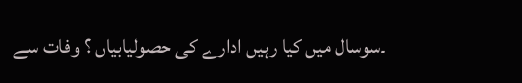۔سوسال میں کیا رہیں ادارے کی حصولیابیاں ؟ وفات سے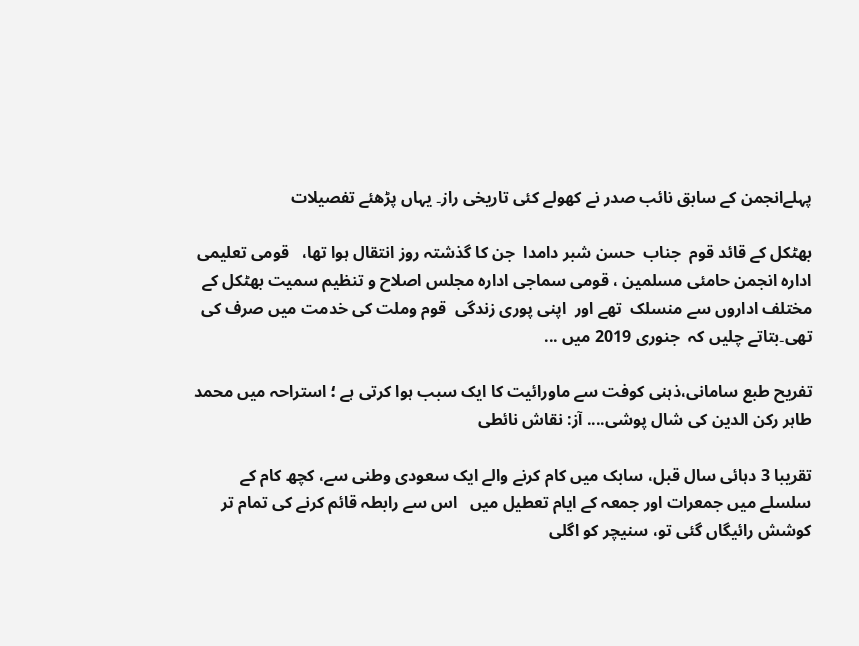پہلےانجمن کے سابق نائب صدر نے کھولے کئی تاریخی راز۔ یہاں پڑھئے تفصیلات

بھٹکل کے قائد قوم  جناب  حسن شبر دامدا  جن کا گذشتہ روز انتقال ہوا تھا،   قومی تعلیمی ادارہ انجمن حامئی مسلمین ، قومی سماجی ادارہ مجلس اصلاح و تنظیم سمیت بھٹکل کے مختلف اداروں سے منسلک  تھے اور  اپنی پوری زندگی  قوم وملت کی خدمت میں صرف کی تھی۔بتاتے چلیں کہ  جنوری 2019 میں ...

تفریح طبع سامانی،ذہنی کوفت سے ماورائیت کا ایک سبب ہوا کرتی ہے ؛ استراحہ میں محمد طاہر رکن الدین کی شال پوشی.... آز: نقاش نائطی

تقریبا 3 دہائی سال قبل، سابک میں کام کرنے والے ایک سعودی وطنی سے، کچھ کام کے سلسلے میں جمعرات اور جمعہ کے ایام تعطیل میں   اس سے رابطہ قائم کرنے کی تمام تر کوشش رائیگاں گئی تو، سنیچر کو اگلی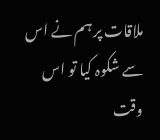ملاقات پر ہم نے اس سے شکوہ کیا تو اس وقت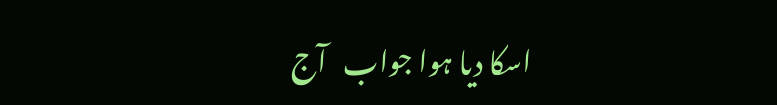اسکا دیا ہوا جواب   آج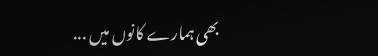بھی ہمارے کانوں میں ...